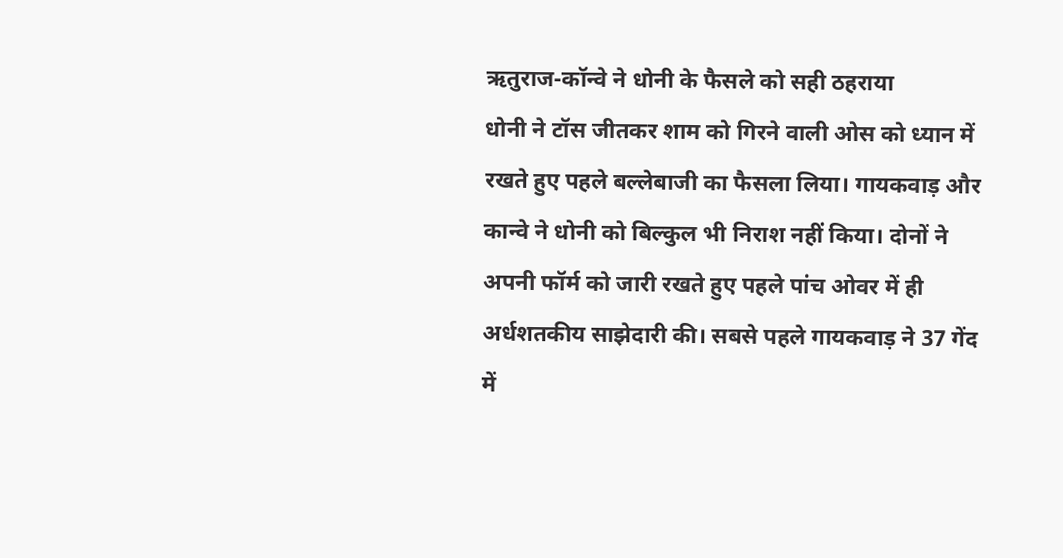ऋतुराज-कॉन्वे ने धोनी के फैसले को सही ठहराया
धोनी ने टॉस जीतकर शाम को गिरने वाली ओस को ध्यान में रखते हुए पहले बल्लेबाजी का फैसला लिया। गायकवाड़ और कान्वे ने धोनी को बिल्कुल भी निराश नहीं किया। दोनों ने अपनी फॉर्म को जारी रखते हुए पहले पांच ओवर में ही अर्धशतकीय साझेदारी की। सबसे पहले गायकवाड़ ने 37 गेंद में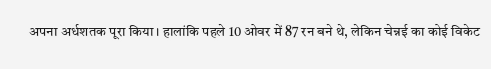अपना अर्धशतक पूरा किया। हालांकि पहले 10 ओवर में 87 रन बने थे, लेकिन चेन्नई का कोई विकेट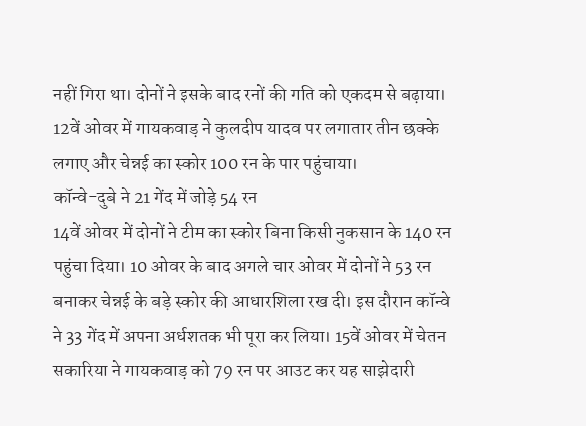नहीं गिरा था। दोनों ने इसके बाद रनों की गति को एकदम से बढ़ाया। 12वें ओवर में गायकवाड़ ने कुलदीप यादव पर लगातार तीन छक्के लगाए और चेन्नई का स्कोर 100 रन के पार पहुंचाया।
कॉन्वे-दुबे ने 21 गेंद में जोड़े 54 रन
14वें ओवर में दोनों ने टीम का स्कोर बिना किसी नुकसान के 140 रन पहुंचा दिया। 10 ओवर के बाद अगले चार ओवर में दोनों ने 53 रन बनाकर चेन्नई के बड़े स्कोर की आधारशिला रख दी। इस दौरान कॉन्वे ने 33 गेंद में अपना अर्धशतक भी पूरा कर लिया। 15वें ओवर में चेतन सकारिया ने गायकवाड़ को 79 रन पर आउट कर यह साझेदारी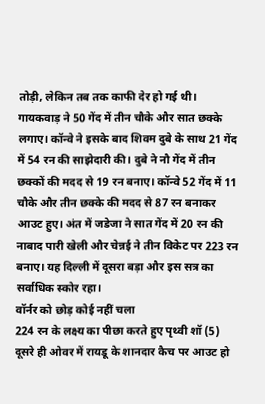तोड़ी, लेकिन तब तक काफी देर हो गई थी। गायकवाड़ ने 50 गेंद में तीन चौके और सात छक्के लगाए। कॉन्वे ने इसके बाद शिवम दुबे के साथ 21 गेंद में 54 रन की साझेदारी की। दुबे ने नौ गेंद में तीन छक्कों की मदद से 19 रन बनाए। कॉन्वे 52 गेंद में 11 चौके और तीन छक्के की मदद से 87 रन बनाकर आउट हुए। अंत में जडेजा ने सात गेंद में 20 रन की नाबाद पारी खेली और चेन्नई ने तीन विकेट पर 223 रन बनाए। यह दिल्ली में दूसरा बड़ा और इस सत्र का सर्वाधिक स्कोर रहा।
वॉर्नर को छोड़ कोई नहीं चला
224 रन के लक्ष्य का पीछा करते हुए पृथ्वी शॉ (5) दूसरे ही ओवर में रायडू के शानदार कैच पर आउट हो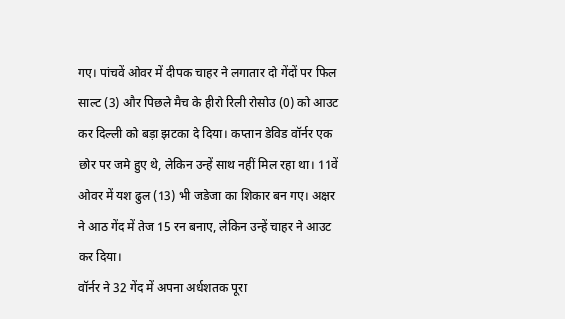गए। पांचवें ओवर में दीपक चाहर ने लगातार दो गेंदों पर फिल साल्ट (3) और पिछले मैच के हीरो रिली रोसोउ (0) को आउट कर दिल्ली को बड़ा झटका दे दिया। कप्तान डेविड वॉर्नर एक छोर पर जमे हुए थे, लेकिन उन्हें साथ नहीं मिल रहा था। 11वें ओवर में यश ढुल (13) भी जडेजा का शिकार बन गए। अक्षर ने आठ गेंद में तेज 15 रन बनाए, लेकिन उन्हें चाहर ने आउट कर दिया।
वॉर्नर ने 32 गेंद में अपना अर्धशतक पूरा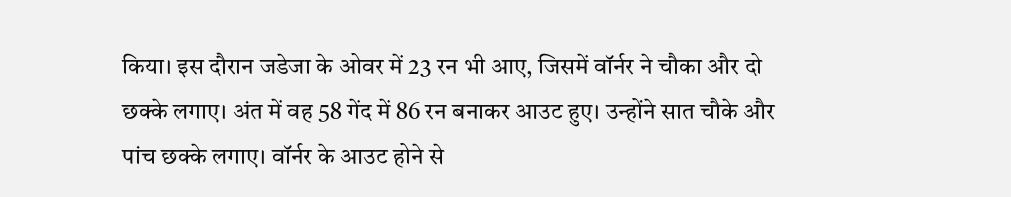किया। इस दौरान जडेजा के ओवर में 23 रन भी आए, जिसमें वॉर्नर ने चौका और दो छक्के लगाए। अंत में वह 58 गेंद में 86 रन बनाकर आउट हुए। उन्होंने सात चौके और पांच छक्के लगाए। वॉर्नर के आउट होने से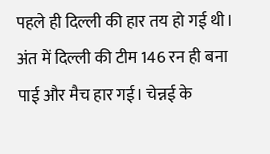पहले ही दिल्ली की हार तय हो गई थी। अंत में दिल्ली की टीम 146 रन ही बना पाई और मैच हार गई। चेन्नई के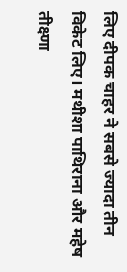लिए दीपक चाहर ने सबसे ज्यादा तीन विकेट लिए। मथीशा पाथिराना और महेष तीक्ष्णा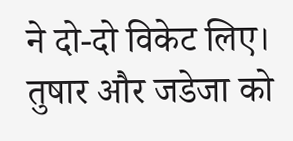ने दो-दो विकेट लिए। तुषार और जडेजा को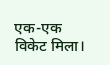एक-एक विकेट मिला।